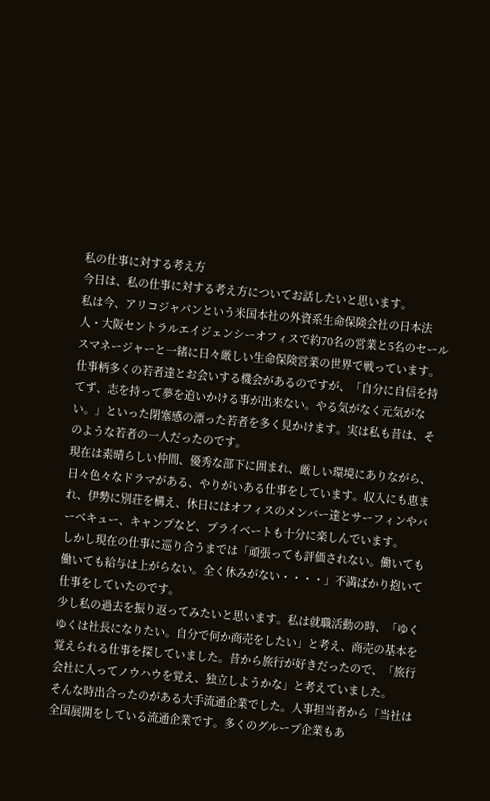私の仕事に対する考え方
今日は、私の仕事に対する考え方についてお話したいと思います。
私は今、アリコジャパンという米国本社の外資系生命保険会社の日本法人・大阪セントラルエイジェンシーオフィスで約70名の営業と5名のセールスマネージャーと一緒に日々厳しい生命保険営業の世界で戦っています。
仕事柄多くの若者達とお会いする機会があるのですが、「自分に自信を持てず、志を持って夢を追いかける事が出来ない。やる気がなく元気がない。」といった閉塞感の漂った若者を多く見かけます。実は私も昔は、そのような若者の一人だったのです。
現在は素晴らしい仲間、優秀な部下に囲まれ、厳しい環境にありながら、日々色々なドラマがある、やりがいある仕事をしています。収入にも恵まれ、伊勢に別荘を構え、休日にはオフィスのメンバー達とサーフィンやバーべキュー、キャンプなど、プライベートも十分に楽しんでいます。
しかし現在の仕事に巡り合うまでは「頑張っても評価されない。働いても働いても給与は上がらない。全く休みがない・・・・」不満ばかり抱いて仕事をしていたのです。
少し私の過去を振り返ってみたいと思います。私は就職活動の時、「ゆくゆくは社長になりたい。自分で何か商売をしたい」と考え、商売の基本を覚えられる仕事を探していました。昔から旅行が好きだったので、「旅行会社に入ってノウハウを覚え、独立しようかな」と考えていました。
そんな時出合ったのがある大手流通企業でした。人事担当者から「当社は全国展開をしている流通企業です。多くのグループ企業もあ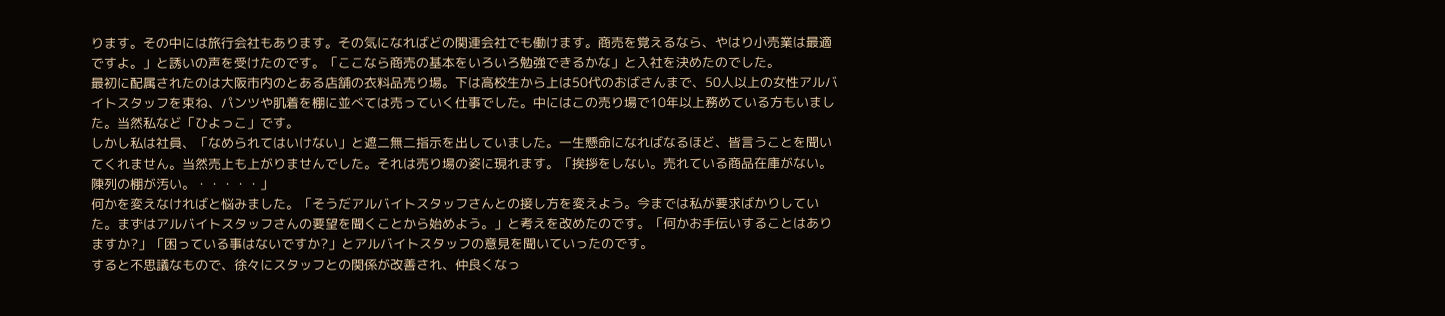ります。その中には旅行会社もあります。その気になればどの関連会社でも働けます。商売を覚えるなら、やはり小売業は最適ですよ。」と誘いの声を受けたのです。「ここなら商売の基本をいろいろ勉強できるかな」と入社を決めたのでした。
最初に配属されたのは大阪市内のとある店舗の衣料品売り場。下は高校生から上は50代のおばさんまで、50人以上の女性アルバイトスタッフを束ね、パンツや肌着を棚に並べては売っていく仕事でした。中にはこの売り場で10年以上務めている方もいました。当然私など「ひよっこ」です。
しかし私は社員、「なめられてはいけない」と遮二無二指示を出していました。一生懸命になればなるほど、皆言うことを聞いてくれません。当然売上も上がりませんでした。それは売り場の姿に現れます。「挨拶をしない。売れている商品在庫がない。陳列の棚が汚い。・・・・・」
何かを変えなければと悩みました。「そうだアルバイトスタッフさんとの接し方を変えよう。今までは私が要求ばかりしていた。まずはアルバイトスタッフさんの要望を聞くことから始めよう。」と考えを改めたのです。「何かお手伝いすることはありますか?」「困っている事はないですか?」とアルバイトスタッフの意見を聞いていったのです。
すると不思議なもので、徐々にスタッフとの関係が改善され、仲良くなっ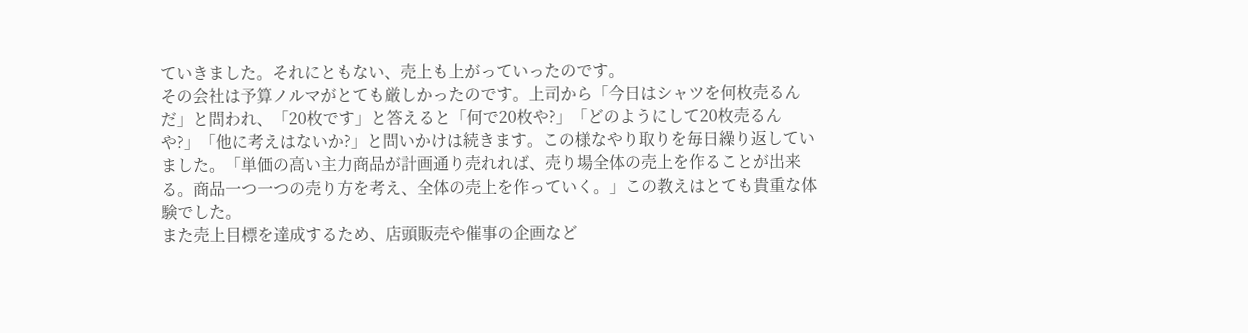ていきました。それにともない、売上も上がっていったのです。
その会社は予算ノルマがとても厳しかったのです。上司から「今日はシャツを何枚売るんだ」と問われ、「20枚です」と答えると「何で20枚や?」「どのようにして20枚売るんや?」「他に考えはないか?」と問いかけは続きます。この様なやり取りを毎日繰り返していました。「単価の高い主力商品が計画通り売れれば、売り場全体の売上を作ることが出来る。商品一つ一つの売り方を考え、全体の売上を作っていく。」この教えはとても貴重な体験でした。
また売上目標を達成するため、店頭販売や催事の企画など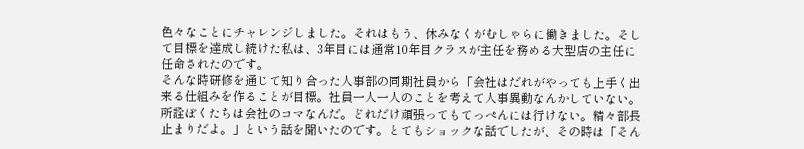色々なことにチャレンジしました。それはもう、休みなくがむしゃらに働きました。そして目標を達成し続けた私は、3年目には通常10年目クラスが主任を務める大型店の主任に任命されたのです。
そんな時研修を通じて知り合った人事部の同期社員から「会社はだれがやっても上手く出来る仕組みを作ることが目標。社員一人一人のことを考えて人事異動なんかしていない。所詮ぼくたちは会社のコマなんだ。どれだけ頑張ってもてっぺんには行けない。精々部長止まりだよ。」という話を聞いたのです。とてもショックな話でしたが、その時は「そん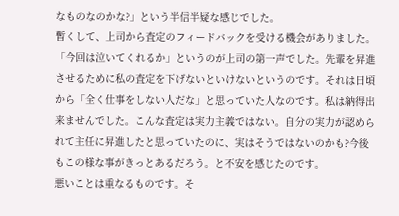なものなのかな?」という半信半疑な感じでした。
暫くして、上司から査定のフィードバックを受ける機会がありました。「今回は泣いてくれるか」というのが上司の第一声でした。先輩を昇進させるために私の査定を下げないといけないというのです。それは日頃から「全く仕事をしない人だな」と思っていた人なのです。私は納得出来ませんでした。こんな査定は実力主義ではない。自分の実力が認められて主任に昇進したと思っていたのに、実はそうではないのかも?今後もこの様な事がきっとあるだろう。と不安を感じたのです。
悪いことは重なるものです。そ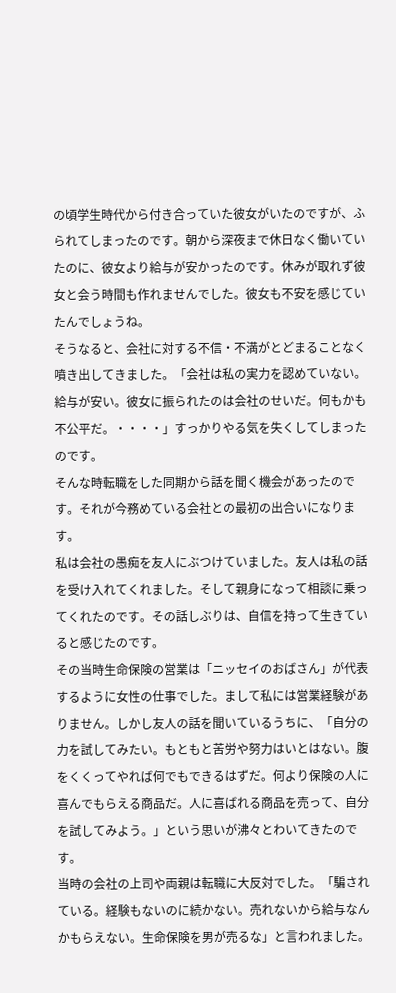の頃学生時代から付き合っていた彼女がいたのですが、ふられてしまったのです。朝から深夜まで休日なく働いていたのに、彼女より給与が安かったのです。休みが取れず彼女と会う時間も作れませんでした。彼女も不安を感じていたんでしょうね。
そうなると、会社に対する不信・不満がとどまることなく噴き出してきました。「会社は私の実力を認めていない。給与が安い。彼女に振られたのは会社のせいだ。何もかも不公平だ。・・・・」すっかりやる気を失くしてしまったのです。
そんな時転職をした同期から話を聞く機会があったのです。それが今務めている会社との最初の出合いになります。
私は会社の愚痴を友人にぶつけていました。友人は私の話を受け入れてくれました。そして親身になって相談に乗ってくれたのです。その話しぶりは、自信を持って生きていると感じたのです。
その当時生命保険の営業は「ニッセイのおばさん」が代表するように女性の仕事でした。まして私には営業経験がありません。しかし友人の話を聞いているうちに、「自分の力を試してみたい。もともと苦労や努力はいとはない。腹をくくってやれば何でもできるはずだ。何より保険の人に喜んでもらえる商品だ。人に喜ばれる商品を売って、自分を試してみよう。」という思いが沸々とわいてきたのです。
当時の会社の上司や両親は転職に大反対でした。「騙されている。経験もないのに続かない。売れないから給与なんかもらえない。生命保険を男が売るな」と言われました。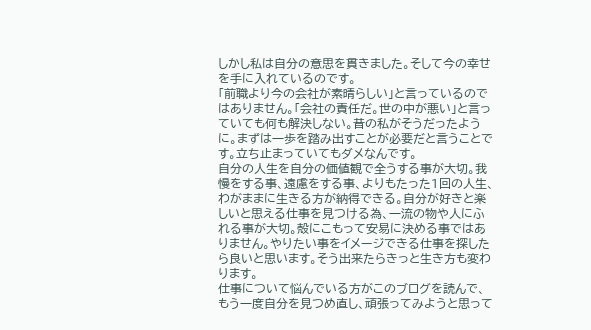しかし私は自分の意思を貫きました。そして今の幸せを手に入れているのです。
「前職より今の会社が素晴らしい」と言っているのではありません。「会社の責任だ。世の中が悪い」と言っていても何も解決しない。昔の私がそうだったように。まずは一歩を踏み出すことが必要だと言うことです。立ち止まっていてもダメなんです。
自分の人生を自分の価値観で全うする事が大切。我慢をする事、遠慮をする事、よりもたった1回の人生、わがままに生きる方が納得できる。自分が好きと楽しいと思える仕事を見つける為、一流の物や人にふれる事が大切。殻にこもって安易に決める事ではありません。やりたい事をイメージできる仕事を探したら良いと思います。そう出来たらきっと生き方も変わります。
仕事について悩んでいる方がこのブログを読んで、もう一度自分を見つめ直し、頑張ってみようと思って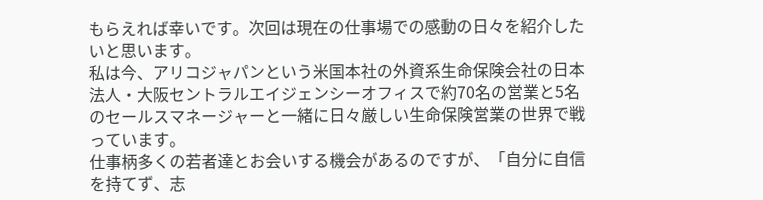もらえれば幸いです。次回は現在の仕事場での感動の日々を紹介したいと思います。
私は今、アリコジャパンという米国本社の外資系生命保険会社の日本法人・大阪セントラルエイジェンシーオフィスで約70名の営業と5名のセールスマネージャーと一緒に日々厳しい生命保険営業の世界で戦っています。
仕事柄多くの若者達とお会いする機会があるのですが、「自分に自信を持てず、志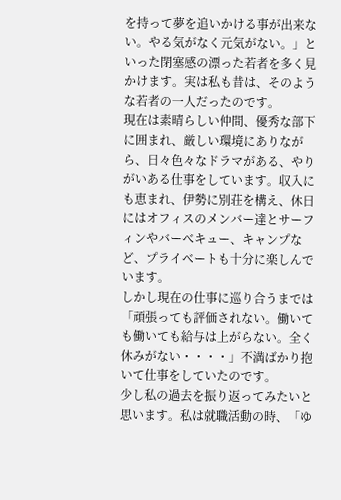を持って夢を追いかける事が出来ない。やる気がなく元気がない。」といった閉塞感の漂った若者を多く見かけます。実は私も昔は、そのような若者の一人だったのです。
現在は素晴らしい仲間、優秀な部下に囲まれ、厳しい環境にありながら、日々色々なドラマがある、やりがいある仕事をしています。収入にも恵まれ、伊勢に別荘を構え、休日にはオフィスのメンバー達とサーフィンやバーべキュー、キャンプなど、プライベートも十分に楽しんでいます。
しかし現在の仕事に巡り合うまでは「頑張っても評価されない。働いても働いても給与は上がらない。全く休みがない・・・・」不満ばかり抱いて仕事をしていたのです。
少し私の過去を振り返ってみたいと思います。私は就職活動の時、「ゆ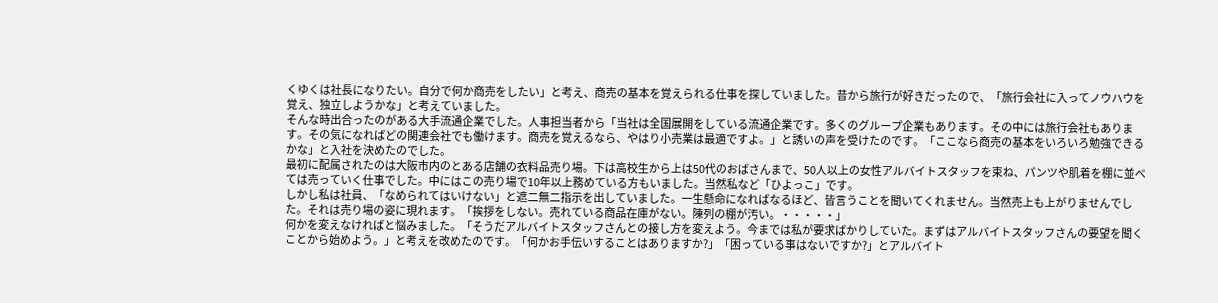くゆくは社長になりたい。自分で何か商売をしたい」と考え、商売の基本を覚えられる仕事を探していました。昔から旅行が好きだったので、「旅行会社に入ってノウハウを覚え、独立しようかな」と考えていました。
そんな時出合ったのがある大手流通企業でした。人事担当者から「当社は全国展開をしている流通企業です。多くのグループ企業もあります。その中には旅行会社もあります。その気になればどの関連会社でも働けます。商売を覚えるなら、やはり小売業は最適ですよ。」と誘いの声を受けたのです。「ここなら商売の基本をいろいろ勉強できるかな」と入社を決めたのでした。
最初に配属されたのは大阪市内のとある店舗の衣料品売り場。下は高校生から上は50代のおばさんまで、50人以上の女性アルバイトスタッフを束ね、パンツや肌着を棚に並べては売っていく仕事でした。中にはこの売り場で10年以上務めている方もいました。当然私など「ひよっこ」です。
しかし私は社員、「なめられてはいけない」と遮二無二指示を出していました。一生懸命になればなるほど、皆言うことを聞いてくれません。当然売上も上がりませんでした。それは売り場の姿に現れます。「挨拶をしない。売れている商品在庫がない。陳列の棚が汚い。・・・・・」
何かを変えなければと悩みました。「そうだアルバイトスタッフさんとの接し方を変えよう。今までは私が要求ばかりしていた。まずはアルバイトスタッフさんの要望を聞くことから始めよう。」と考えを改めたのです。「何かお手伝いすることはありますか?」「困っている事はないですか?」とアルバイト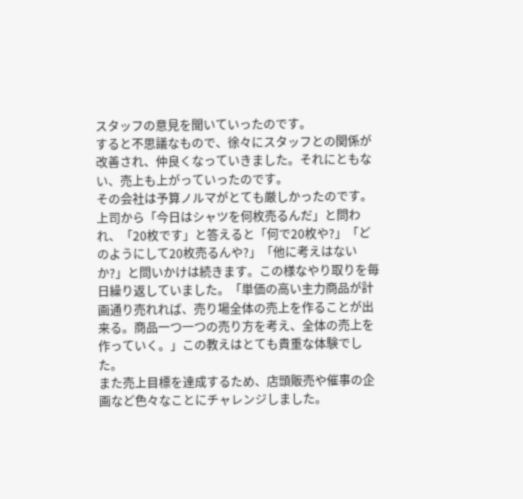スタッフの意見を聞いていったのです。
すると不思議なもので、徐々にスタッフとの関係が改善され、仲良くなっていきました。それにともない、売上も上がっていったのです。
その会社は予算ノルマがとても厳しかったのです。上司から「今日はシャツを何枚売るんだ」と問われ、「20枚です」と答えると「何で20枚や?」「どのようにして20枚売るんや?」「他に考えはないか?」と問いかけは続きます。この様なやり取りを毎日繰り返していました。「単価の高い主力商品が計画通り売れれば、売り場全体の売上を作ることが出来る。商品一つ一つの売り方を考え、全体の売上を作っていく。」この教えはとても貴重な体験でした。
また売上目標を達成するため、店頭販売や催事の企画など色々なことにチャレンジしました。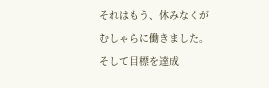それはもう、休みなくがむしゃらに働きました。そして目標を達成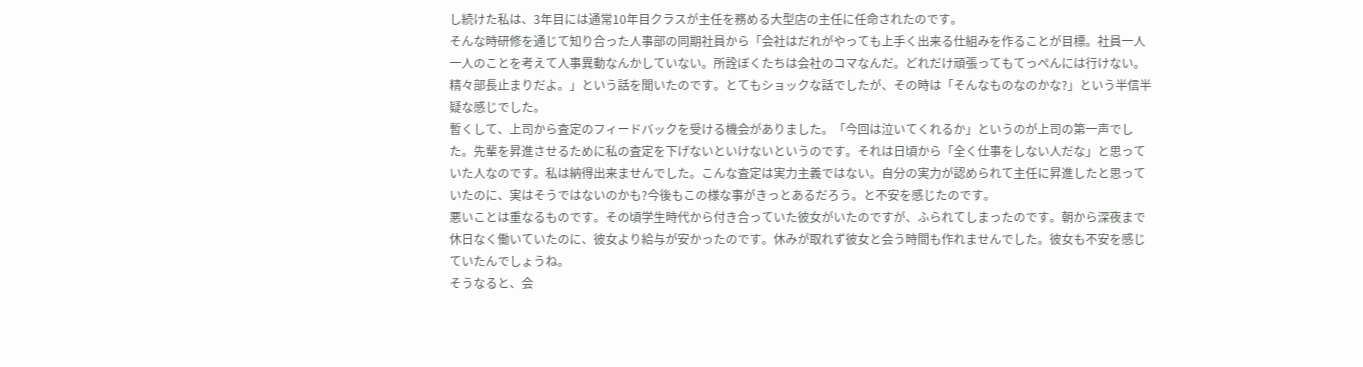し続けた私は、3年目には通常10年目クラスが主任を務める大型店の主任に任命されたのです。
そんな時研修を通じて知り合った人事部の同期社員から「会社はだれがやっても上手く出来る仕組みを作ることが目標。社員一人一人のことを考えて人事異動なんかしていない。所詮ぼくたちは会社のコマなんだ。どれだけ頑張ってもてっぺんには行けない。精々部長止まりだよ。」という話を聞いたのです。とてもショックな話でしたが、その時は「そんなものなのかな?」という半信半疑な感じでした。
暫くして、上司から査定のフィードバックを受ける機会がありました。「今回は泣いてくれるか」というのが上司の第一声でした。先輩を昇進させるために私の査定を下げないといけないというのです。それは日頃から「全く仕事をしない人だな」と思っていた人なのです。私は納得出来ませんでした。こんな査定は実力主義ではない。自分の実力が認められて主任に昇進したと思っていたのに、実はそうではないのかも?今後もこの様な事がきっとあるだろう。と不安を感じたのです。
悪いことは重なるものです。その頃学生時代から付き合っていた彼女がいたのですが、ふられてしまったのです。朝から深夜まで休日なく働いていたのに、彼女より給与が安かったのです。休みが取れず彼女と会う時間も作れませんでした。彼女も不安を感じていたんでしょうね。
そうなると、会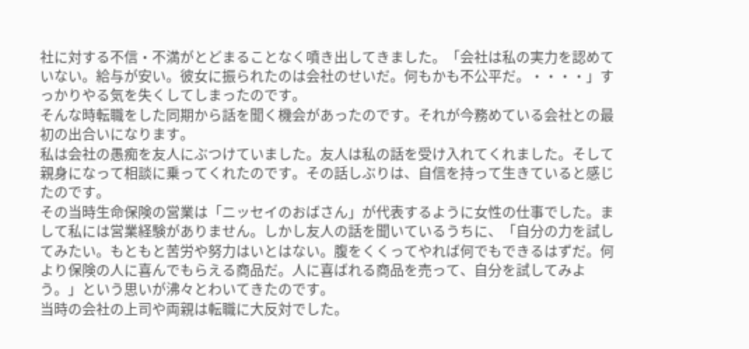社に対する不信・不満がとどまることなく噴き出してきました。「会社は私の実力を認めていない。給与が安い。彼女に振られたのは会社のせいだ。何もかも不公平だ。・・・・」すっかりやる気を失くしてしまったのです。
そんな時転職をした同期から話を聞く機会があったのです。それが今務めている会社との最初の出合いになります。
私は会社の愚痴を友人にぶつけていました。友人は私の話を受け入れてくれました。そして親身になって相談に乗ってくれたのです。その話しぶりは、自信を持って生きていると感じたのです。
その当時生命保険の営業は「ニッセイのおばさん」が代表するように女性の仕事でした。まして私には営業経験がありません。しかし友人の話を聞いているうちに、「自分の力を試してみたい。もともと苦労や努力はいとはない。腹をくくってやれば何でもできるはずだ。何より保険の人に喜んでもらえる商品だ。人に喜ばれる商品を売って、自分を試してみよう。」という思いが沸々とわいてきたのです。
当時の会社の上司や両親は転職に大反対でした。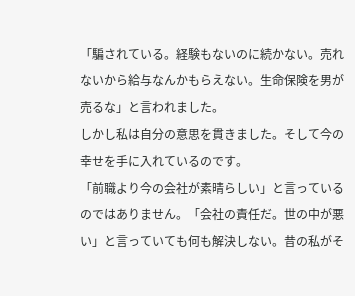「騙されている。経験もないのに続かない。売れないから給与なんかもらえない。生命保険を男が売るな」と言われました。
しかし私は自分の意思を貫きました。そして今の幸せを手に入れているのです。
「前職より今の会社が素晴らしい」と言っているのではありません。「会社の責任だ。世の中が悪い」と言っていても何も解決しない。昔の私がそ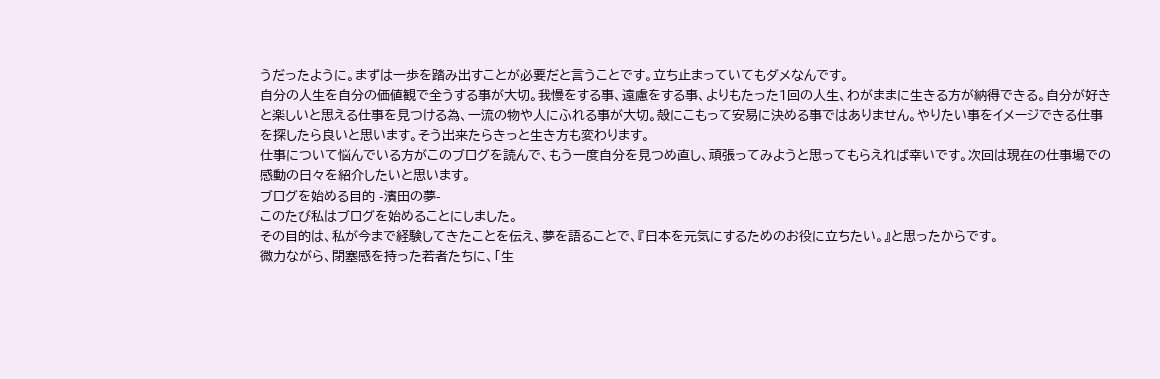うだったように。まずは一歩を踏み出すことが必要だと言うことです。立ち止まっていてもダメなんです。
自分の人生を自分の価値観で全うする事が大切。我慢をする事、遠慮をする事、よりもたった1回の人生、わがままに生きる方が納得できる。自分が好きと楽しいと思える仕事を見つける為、一流の物や人にふれる事が大切。殻にこもって安易に決める事ではありません。やりたい事をイメージできる仕事を探したら良いと思います。そう出来たらきっと生き方も変わります。
仕事について悩んでいる方がこのブログを読んで、もう一度自分を見つめ直し、頑張ってみようと思ってもらえれば幸いです。次回は現在の仕事場での感動の日々を紹介したいと思います。
ブログを始める目的 -濱田の夢-
このたび私はブログを始めることにしました。
その目的は、私が今まで経験してきたことを伝え、夢を語ることで、『日本を元気にするためのお役に立ちたい。』と思ったからです。
微力ながら、閉塞感を持った若者たちに、「生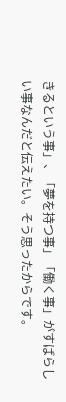きるという事」、「夢を持つ事」「働く事」がすばらしい事なんだと伝えたい。そう思ったからです。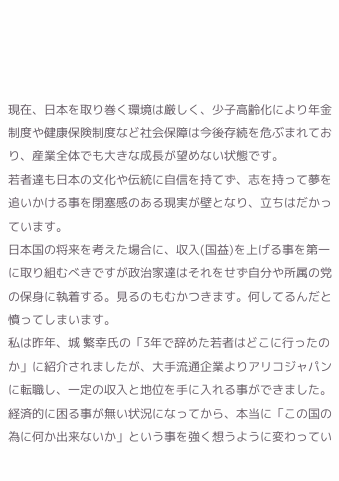現在、日本を取り巻く環境は厳しく、少子高齢化により年金制度や健康保険制度など社会保障は今後存続を危ぶまれており、産業全体でも大きな成長が望めない状態です。
若者達も日本の文化や伝統に自信を持てず、志を持って夢を追いかける事を閉塞感のある現実が壁となり、立ちはだかっています。
日本国の将来を考えた場合に、収入(国益)を上げる事を第一に取り組むべきですが政治家達はそれをせず自分や所属の党の保身に執着する。見るのもむかつきます。何してるんだと憤ってしまいます。
私は昨年、城 繁幸氏の「3年で辞めた若者はどこに行ったのか」に紹介されましたが、大手流通企業よりアリコジャパンに転職し、一定の収入と地位を手に入れる事ができました。
経済的に困る事が無い状況になってから、本当に「この国の為に何か出来ないか」という事を強く想うように変わってい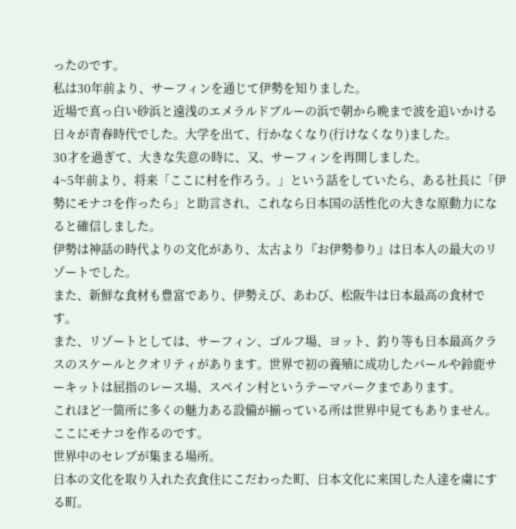ったのです。
私は30年前より、サーフィンを通じて伊勢を知りました。
近場で真っ白い砂浜と遠浅のエメラルドブルーの浜で朝から晩まで波を追いかける日々が青春時代でした。大学を出て、行かなくなり(行けなくなり)ました。
30才を過ぎて、大きな失意の時に、又、サーフィンを再開しました。
4~5年前より、将来「ここに村を作ろう。」という話をしていたら、ある社長に「伊勢にモナコを作ったら」と助言され、これなら日本国の活性化の大きな原動力になると確信しました。
伊勢は神話の時代よりの文化があり、太古より『お伊勢参り』は日本人の最大のリゾートでした。
また、新鮮な食材も豊富であり、伊勢えび、あわび、松阪牛は日本最高の食材です。
また、リゾートとしては、サーフィン、ゴルフ場、ヨット、釣り等も日本最高クラスのスケールとクオリティがあります。世界で初の養殖に成功したパールや鈴鹿サーキットは屈指のレース場、スペイン村というテーマパークまであります。
これほど一箇所に多くの魅力ある設備が揃っている所は世界中見てもありません。
ここにモナコを作るのです。
世界中のセレブが集まる場所。
日本の文化を取り入れた衣食住にこだわった町、日本文化に来国した人達を虜にする町。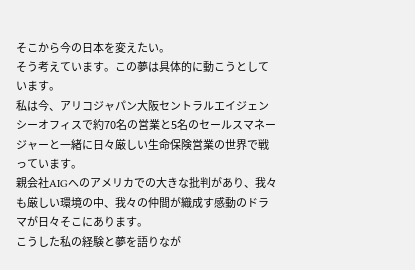そこから今の日本を変えたい。
そう考えています。この夢は具体的に動こうとしています。
私は今、アリコジャパン大阪セントラルエイジェンシーオフィスで約70名の営業と5名のセールスマネージャーと一緒に日々厳しい生命保険営業の世界で戦っています。
親会社AIGへのアメリカでの大きな批判があり、我々も厳しい環境の中、我々の仲間が織成す感動のドラマが日々そこにあります。
こうした私の経験と夢を語りなが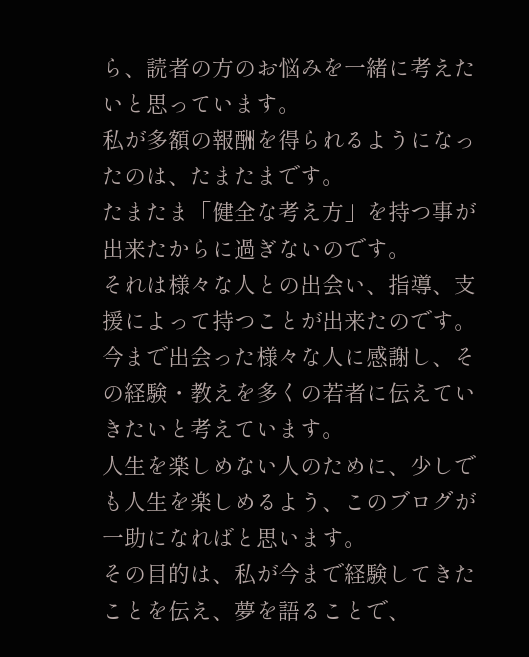ら、読者の方のお悩みを一緒に考えたいと思っています。
私が多額の報酬を得られるようになったのは、たまたまです。
たまたま「健全な考え方」を持つ事が出来たからに過ぎないのです。
それは様々な人との出会い、指導、支援によって持つことが出来たのです。今まで出会った様々な人に感謝し、その経験・教えを多くの若者に伝えていきたいと考えています。
人生を楽しめない人のために、少しでも人生を楽しめるよう、このブログが一助になればと思います。
その目的は、私が今まで経験してきたことを伝え、夢を語ることで、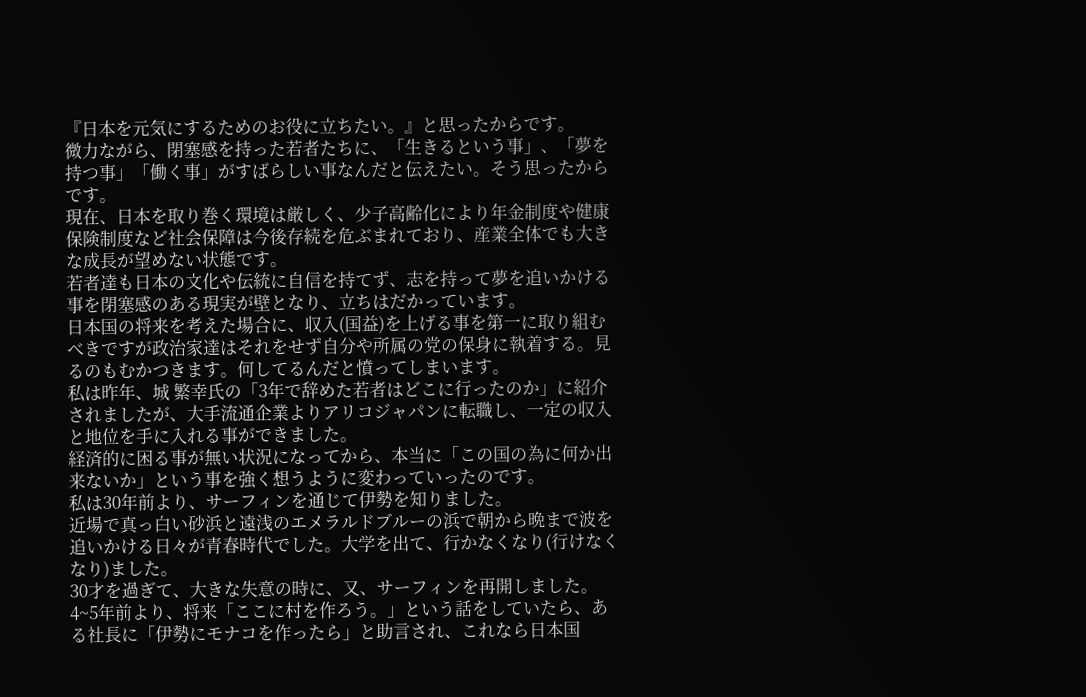『日本を元気にするためのお役に立ちたい。』と思ったからです。
微力ながら、閉塞感を持った若者たちに、「生きるという事」、「夢を持つ事」「働く事」がすばらしい事なんだと伝えたい。そう思ったからです。
現在、日本を取り巻く環境は厳しく、少子高齢化により年金制度や健康保険制度など社会保障は今後存続を危ぶまれており、産業全体でも大きな成長が望めない状態です。
若者達も日本の文化や伝統に自信を持てず、志を持って夢を追いかける事を閉塞感のある現実が壁となり、立ちはだかっています。
日本国の将来を考えた場合に、収入(国益)を上げる事を第一に取り組むべきですが政治家達はそれをせず自分や所属の党の保身に執着する。見るのもむかつきます。何してるんだと憤ってしまいます。
私は昨年、城 繁幸氏の「3年で辞めた若者はどこに行ったのか」に紹介されましたが、大手流通企業よりアリコジャパンに転職し、一定の収入と地位を手に入れる事ができました。
経済的に困る事が無い状況になってから、本当に「この国の為に何か出来ないか」という事を強く想うように変わっていったのです。
私は30年前より、サーフィンを通じて伊勢を知りました。
近場で真っ白い砂浜と遠浅のエメラルドブルーの浜で朝から晩まで波を追いかける日々が青春時代でした。大学を出て、行かなくなり(行けなくなり)ました。
30才を過ぎて、大きな失意の時に、又、サーフィンを再開しました。
4~5年前より、将来「ここに村を作ろう。」という話をしていたら、ある社長に「伊勢にモナコを作ったら」と助言され、これなら日本国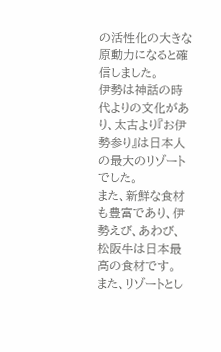の活性化の大きな原動力になると確信しました。
伊勢は神話の時代よりの文化があり、太古より『お伊勢参り』は日本人の最大のリゾートでした。
また、新鮮な食材も豊富であり、伊勢えび、あわび、松阪牛は日本最高の食材です。
また、リゾートとし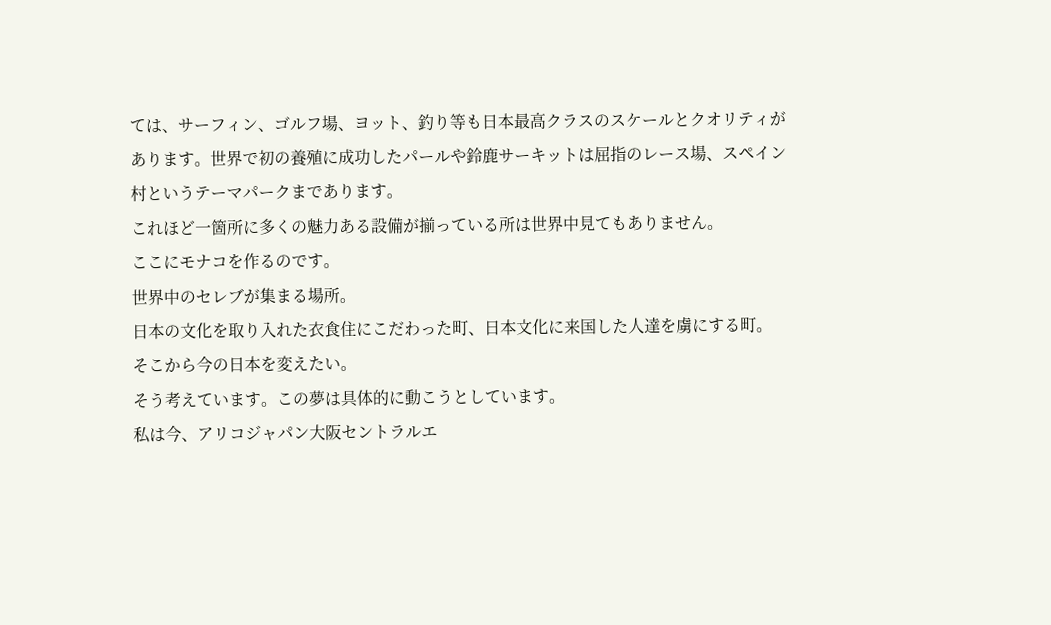ては、サーフィン、ゴルフ場、ヨット、釣り等も日本最高クラスのスケールとクオリティがあります。世界で初の養殖に成功したパールや鈴鹿サーキットは屈指のレース場、スペイン村というテーマパークまであります。
これほど一箇所に多くの魅力ある設備が揃っている所は世界中見てもありません。
ここにモナコを作るのです。
世界中のセレブが集まる場所。
日本の文化を取り入れた衣食住にこだわった町、日本文化に来国した人達を虜にする町。
そこから今の日本を変えたい。
そう考えています。この夢は具体的に動こうとしています。
私は今、アリコジャパン大阪セントラルエ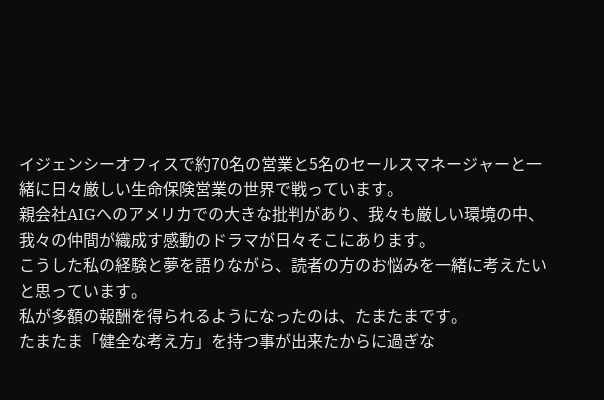イジェンシーオフィスで約70名の営業と5名のセールスマネージャーと一緒に日々厳しい生命保険営業の世界で戦っています。
親会社AIGへのアメリカでの大きな批判があり、我々も厳しい環境の中、我々の仲間が織成す感動のドラマが日々そこにあります。
こうした私の経験と夢を語りながら、読者の方のお悩みを一緒に考えたいと思っています。
私が多額の報酬を得られるようになったのは、たまたまです。
たまたま「健全な考え方」を持つ事が出来たからに過ぎな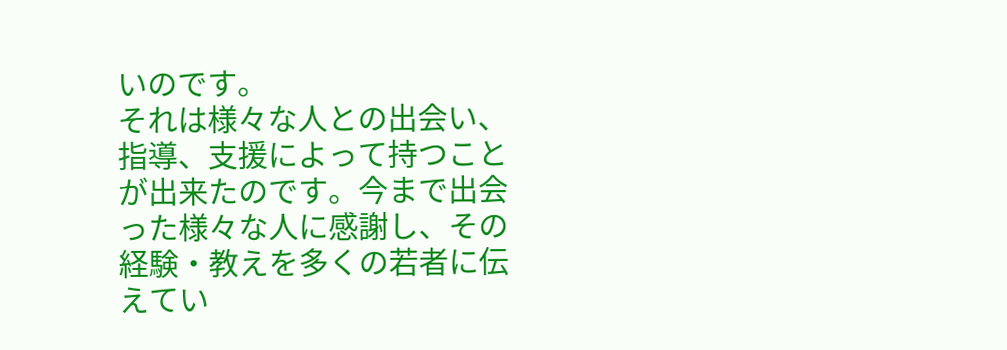いのです。
それは様々な人との出会い、指導、支援によって持つことが出来たのです。今まで出会った様々な人に感謝し、その経験・教えを多くの若者に伝えてい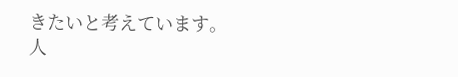きたいと考えています。
人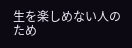生を楽しめない人のため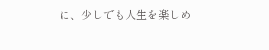に、少しでも人生を楽しめ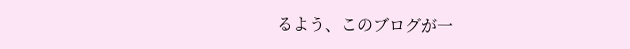るよう、このブログが一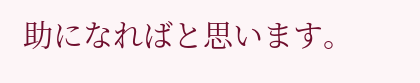助になればと思います。